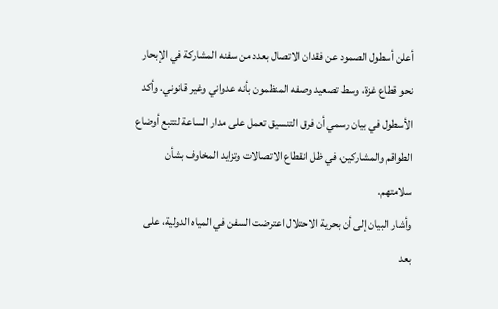أعلن أسطول الصمود عن فقدان الاتصال بعدد من سفنه المشاركة في الإبحار نحو قطاع غزة، وسط تصعيد وصفه المنظمون بأنه عدواني وغير قانوني. وأكد الأسطول في بيان رسمي أن فرق التنسيق تعمل على مدار الساعة لتتبع أوضاع الطواقم والمشاركين، في ظل انقطاع الاتصالات وتزايد المخاوف بشأن سلامتهم.
وأشار البيان إلى أن بحرية الاحتلال اعترضت السفن في المياه الدولية، على بعد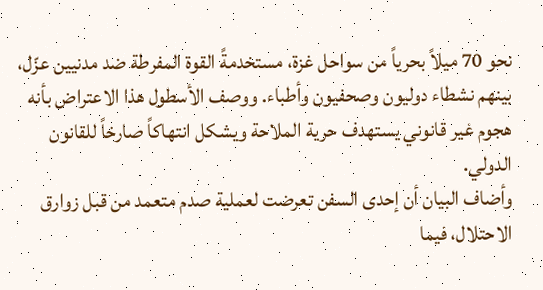نحو 70 ميلاً بحرياً من سواحل غزة، مستخدمةً القوة المفرطة ضد مدنيين عزّل، بينهم نشطاء دوليون وصحفيون وأطباء. ووصف الأسطول هذا الاعتراض بأنه هجوم غير قانوني يستهدف حرية الملاحة ويشكل انتهاكاً صارخاً للقانون الدولي.
وأضاف البيان أن إحدى السفن تعرضت لعملية صدم متعمد من قبل زوارق الاحتلال، فيما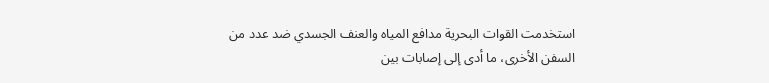استخدمت القوات البحرية مدافع المياه والعنف الجسدي ضد عدد من السفن الأخرى، ما أدى إلى إصابات بين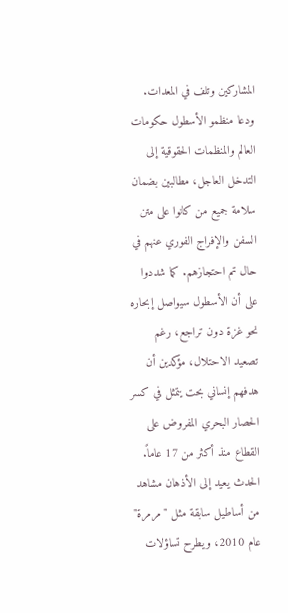المشاركين وتلف في المعدات.
ودعا منظمو الأسطول حكومات العالم والمنظمات الحقوقية إلى التدخل العاجل، مطالبين بضمان سلامة جميع من كانوا على متن السفن والإفراج الفوري عنهم في حال تم احتجازهم. كما شددوا على أن الأسطول سيواصل إبحاره نحو غزة دون تراجع، رغم تصعيد الاحتلال، مؤكدين أن هدفهم إنساني بحت يتمثل في كسر الحصار البحري المفروض على القطاع منذ أكثر من 17 عاماً.
الحدث يعيد إلى الأذهان مشاهد من أساطيل سابقة مثل "مرمرة" عام 2010، ويطرح تساؤلات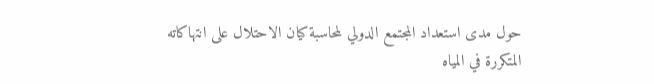حول مدى استعداد المجتمع الدولي لمحاسبة كيان الاحتلال على انتهاكاته المتكررة في المياه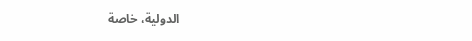الدولية، خاصة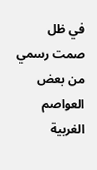في ظل صمت رسمي من بعض العواصم الغربية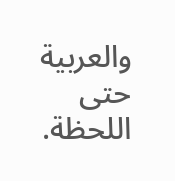والعربية حتى اللحظة.